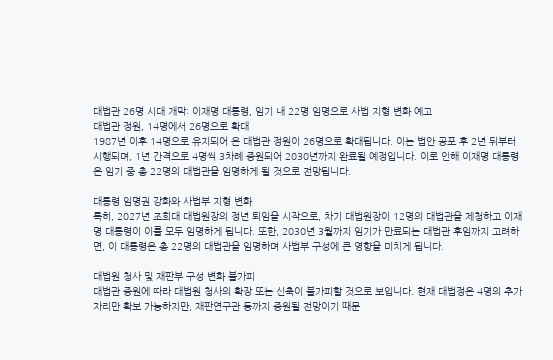대법관 26명 시대 개막: 이재명 대통령, 임기 내 22명 임명으로 사법 지형 변화 예고
대법관 정원, 14명에서 26명으로 확대
1987년 이후 14명으로 유지되어 온 대법관 정원이 26명으로 확대됩니다. 이는 법안 공포 후 2년 뒤부터 시행되며, 1년 간격으로 4명씩 3차례 증원되어 2030년까지 완료될 예정입니다. 이로 인해 이재명 대통령은 임기 중 총 22명의 대법관을 임명하게 될 것으로 전망됩니다.

대통령 임명권 강화와 사법부 지형 변화
특히, 2027년 조희대 대법원장의 정년 퇴임을 시작으로, 차기 대법원장이 12명의 대법관을 제청하고 이재명 대통령이 이를 모두 임명하게 됩니다. 또한, 2030년 3월까지 임기가 만료되는 대법관 후임까지 고려하면, 이 대통령은 총 22명의 대법관을 임명하며 사법부 구성에 큰 영향을 미치게 됩니다.

대법원 청사 및 재판부 구성 변화 불가피
대법관 증원에 따라 대법원 청사의 확장 또는 신축이 불가피할 것으로 보입니다. 현재 대법정은 4명의 추가 자리만 확보 가능하지만, 재판연구관 등까지 증원될 전망이기 때문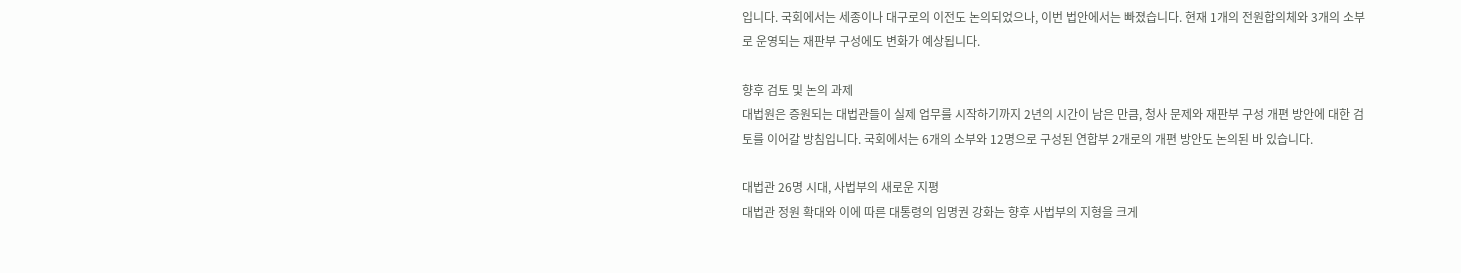입니다. 국회에서는 세종이나 대구로의 이전도 논의되었으나, 이번 법안에서는 빠졌습니다. 현재 1개의 전원합의체와 3개의 소부로 운영되는 재판부 구성에도 변화가 예상됩니다.

향후 검토 및 논의 과제
대법원은 증원되는 대법관들이 실제 업무를 시작하기까지 2년의 시간이 남은 만큼, 청사 문제와 재판부 구성 개편 방안에 대한 검토를 이어갈 방침입니다. 국회에서는 6개의 소부와 12명으로 구성된 연합부 2개로의 개편 방안도 논의된 바 있습니다.

대법관 26명 시대, 사법부의 새로운 지평
대법관 정원 확대와 이에 따른 대통령의 임명권 강화는 향후 사법부의 지형을 크게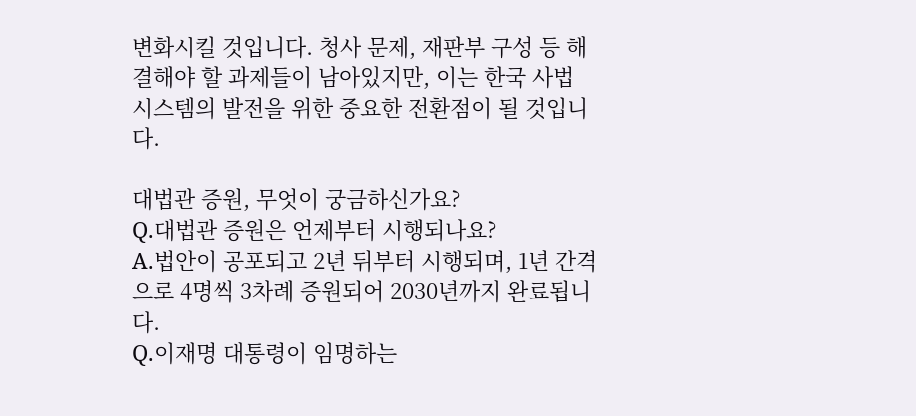변화시킬 것입니다. 청사 문제, 재판부 구성 등 해결해야 할 과제들이 남아있지만, 이는 한국 사법 시스템의 발전을 위한 중요한 전환점이 될 것입니다.

대법관 증원, 무엇이 궁금하신가요?
Q.대법관 증원은 언제부터 시행되나요?
A.법안이 공포되고 2년 뒤부터 시행되며, 1년 간격으로 4명씩 3차례 증원되어 2030년까지 완료됩니다.
Q.이재명 대통령이 임명하는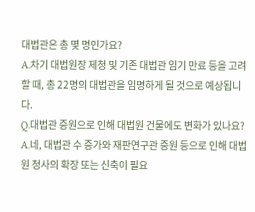대법관은 총 몇 명인가요?
A.차기 대법원장 제청 및 기존 대법관 임기 만료 등을 고려할 때, 총 22명의 대법관을 임명하게 될 것으로 예상됩니다.
Q.대법관 증원으로 인해 대법원 건물에도 변화가 있나요?
A.네, 대법관 수 증가와 재판연구관 증원 등으로 인해 대법원 청사의 확장 또는 신축이 필요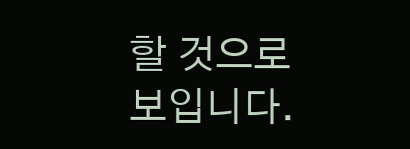할 것으로 보입니다.